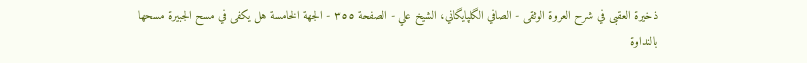ذخيرة العقبى في شرح العروة الوثقى - الصافي الگلپايگاني، الشيخ علي - الصفحة ٣٥٥ - الجهة الخامسة هل يكفى في مسح الجبيرة مسحها بالنداوة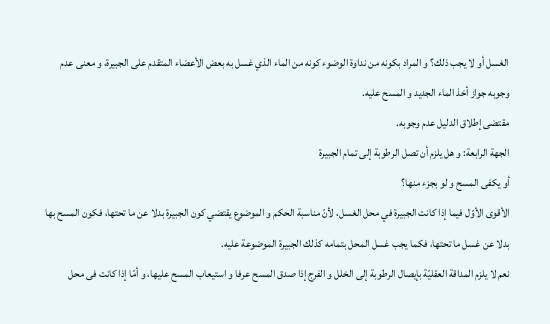الغسل أو لا يجب ذلك؟ و المراد بكونه من نداوة الوضوء كونه من الماء الذي غسل به بعض الأعضاء المتقدم على الجبيرة، و معنى عدم وجوبه جواز أخذ الماء الجديد و المسح عليه.
مقتضى إطلاق الدليل عدم وجوبه.
الجهة الرابعة: و هل يلزم أن تصل الرطوبة إلى تمام الجبيرة
أو يكفى المسح و لو بجزء منها؟
الأقوى الأوّل فيما إذا كانت الجبيرة في محل الغسل، لأنّ مناسبة الحكم و الموضوع يقتضي كون الجبيرة بدلا عن ما تحتها، فكون المسح بها بدلا عن غسل ما تحتها، فكما يجب غسل المحل بتمامه كذلك الجبيرة الموضوعة عليه.
نعم لا يلزم المداقة العقليّة بإيصال الرطوبة إلى الخلل و الفرج إذا صدق المسح عرفا و استيعاب المسح عليها، و أمّا إذا كانت فى محل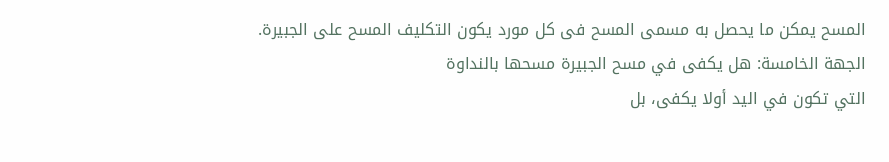المسح يمكن ما يحصل به مسمى المسح فى كل مورد يكون التكليف المسح على الجبيرة.
الجهة الخامسة: هل يكفى في مسح الجبيرة مسحها بالنداوة
التي تكون في اليد أولا يكفى، بل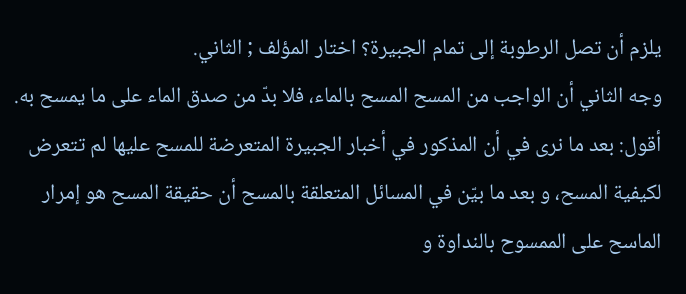يلزم أن تصل الرطوبة إلى تمام الجبيرة؟ اختار المؤلف ; الثاني.
وجه الثاني أن الواجب من المسح المسح بالماء، فلا بدّ من صدق الماء على ما يمسح به.
أقول: بعد ما نرى في أن المذكور في أخبار الجبيرة المتعرضة للمسح عليها لم تتعرض لكيفية المسح، و بعد ما بيّن في المسائل المتعلقة بالمسح أن حقيقة المسح هو إمرار الماسح على الممسوح بالنداوة و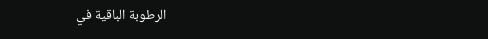الرطوبة الباقية في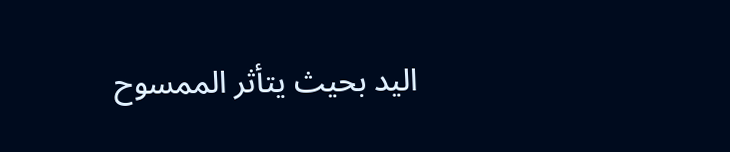اليد بحيث يتأثر الممسوح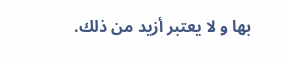بها و لا يعتبر أزيد من ذلك.